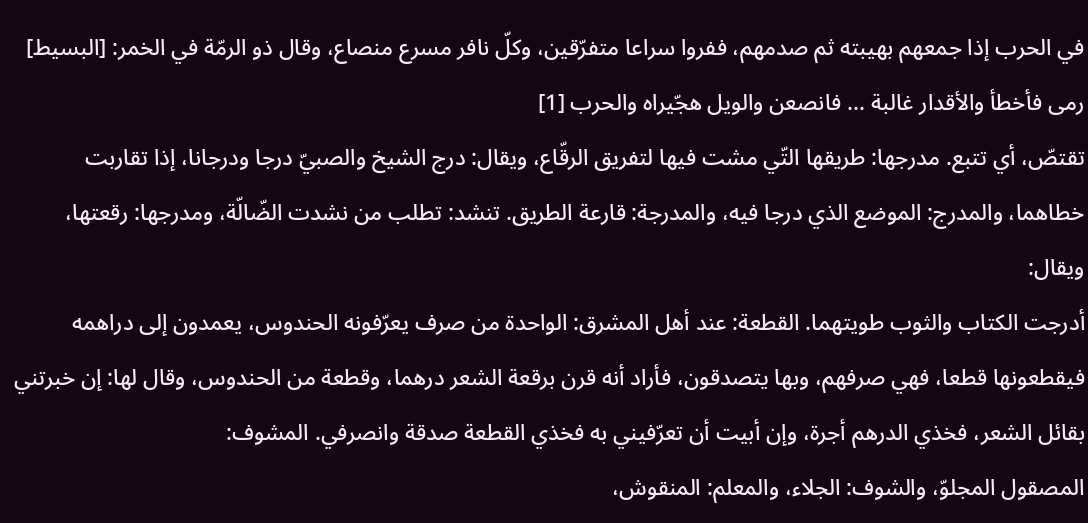في الحرب إذا جمعهم بهيبته ثم صدمهم، ففروا سراعا متفرّقين، وكلّ نافر مسرع منصاع، وقال ذو الرمّة في الخمر: [البسيط]
رمى فأخطأ والأقدار غالبة ... فانصعن والويل هجّيراه والحرب [1]
تقتصّ، أي تتبع. مدرجها: طريقها التّي مشت فيها لتفريق الرقّاع، ويقال: درج الشيخ والصبيّ درجا ودرجانا، إذا تقاربت خطاهما، والمدرج: الموضع الذي درجا فيه، والمدرجة: قارعة الطريق. تنشد: تطلب من نشدت الضّالّة، ومدرجها: رقعتها، ويقال:
أدرجت الكتاب والثوب طويتهما. القطعة: عند أهل المشرق: الواحدة من صرف يعرّفونه الحندوس، يعمدون إلى دراهمه فيقطعونها قطعا، فهي صرفهم، وبها يتصدقون، فأراد أنه قرن برقعة الشعر درهما، وقطعة من الحندوس، وقال لها: إن خبرتني بقائل الشعر، فخذي الدرهم أجرة، وإن أبيت أن تعرّفيني به فخذي القطعة صدقة وانصرفي. المشوف:
المصقول المجلوّ، والشوف: الجلاء، والمعلم: المنقوش،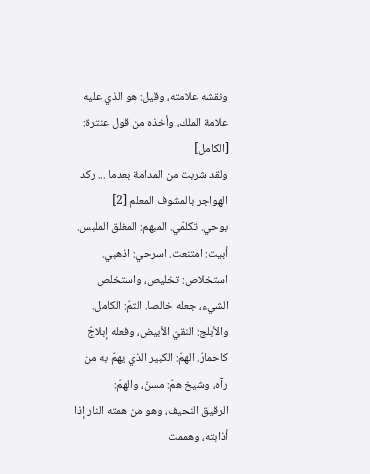ونقشه علامته، وقيل: هو الذي عليه علامة الملك، وأخذه من قول عنترة: [الكامل]
ولقد شربت من المدامة بعدما ... ركد الهواجر بالمشوف المعلم [2]
بوحي. تكلمّي. المبهم: المغلق الملبس. أبيت: امتنعت. اسرحي: اذهبي.
استخلاص: تخليص، واستخلص الشيء، جعله خالصا. التمّ: الكامل. والأبلج: النقيّ الأبيض، وفعله إبلاجّ كاحمارّ. الهمّ: الكبير الذي يهمّ به من رآه، وشيخ همّ: مسنّ، والهمّ:
الرقيق النحيف، وهو من همته النار إذا أذابته، وهممت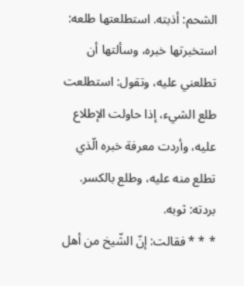الشحم: أذبته. استطلعتها طلعه:
استخبرتها خبره، وسألتها أن تطلعني عليه، وتقول: استطلعت طلع الشيء، إذا حاولت الإطلاع عليه، وأردت معرفة خبره الّذي تطلع منه عليه، وطلع بالكسر. بردته: ثوبه.
* * * فقالت: إنّ الشّيخ من أهل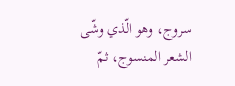سروج، وهو الّذي وشّى الشعر المنسوج، ثمّ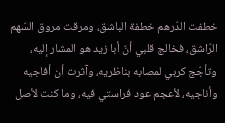خطفت الدّرهم خطفة الباشق، ومرقت مروق السّهم الرّاشق، فخالج قلبي أنّ أبا زيد هو المشار إليه، وتأجّج كربي لمصابه بناظريه، وآثرت أن أفاجيه وأناجيه، لأعجم عود فراستي فيه، وما كنت لأصل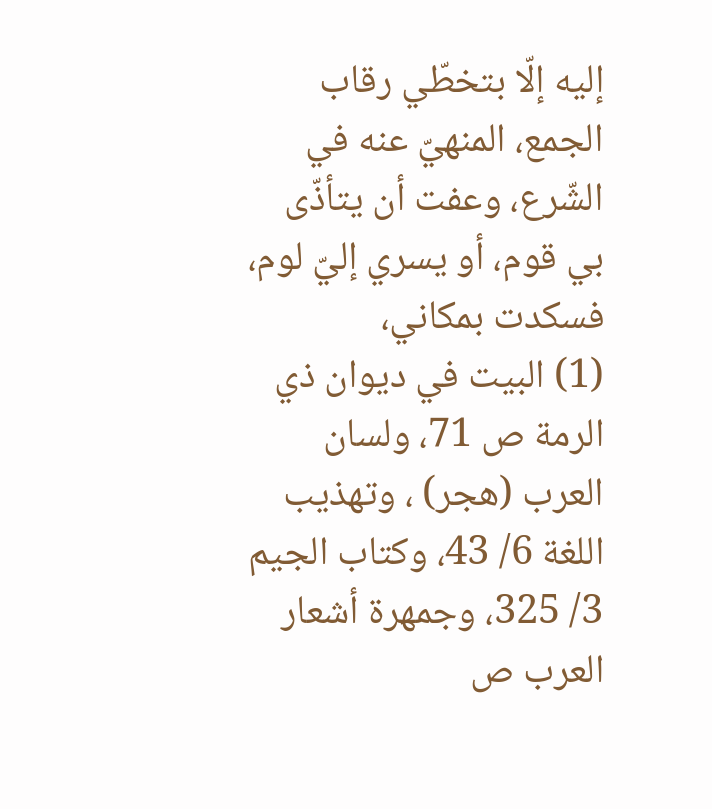إليه إلّا بتخطّي رقاب الجمع، المنهيّ عنه في الشّرع، وعفت أن يتأذّى بي قوم، أو يسري إليّ لوم، فسكدت بمكاني،
(1) البيت في ديوان ذي الرمة ص 71، ولسان العرب (هجر) ، وتهذيب اللغة 6/ 43، وكتاب الجيم 3/ 325، وجمهرة أشعار العرب ص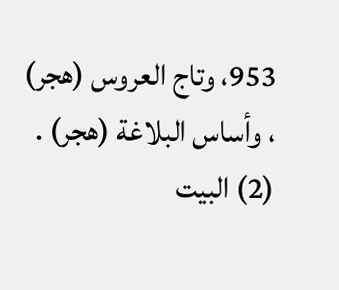953، وتاج العروس (هجر) ، وأساس البلاغة (هجر) .
(2) البيت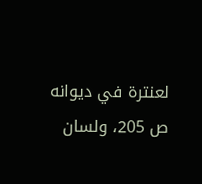لعنترة في ديوانه ص 205، ولسان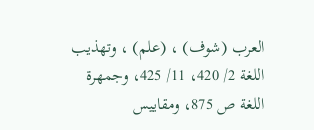العرب (شوف) ، (علم) ، وتهذيب اللغة 2/ 420، 11/ 425، وجمهرة اللغة ص 875، ومقاييس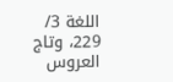اللغة 3/ 229، وتاج العروس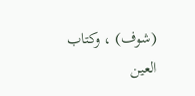(شوف) ، وكتاب العين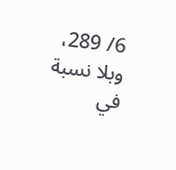6/ 289، وبلا نسبة في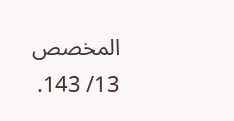المخصص 13/ 143.